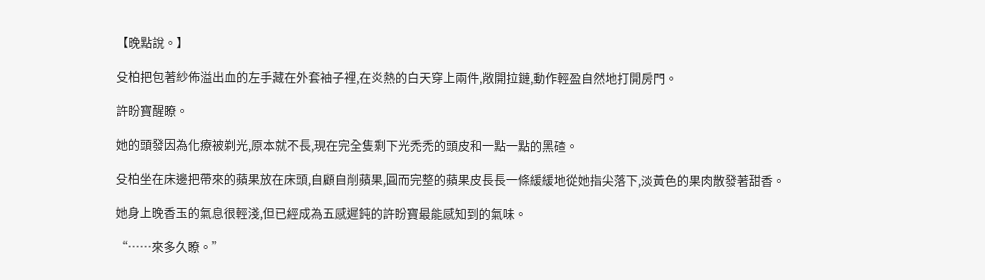【晚點說。】

殳柏把包著紗佈溢出血的左手藏在外套袖子裡,在炎熱的白天穿上兩件,敞開拉鏈,動作輕盈自然地打開房門。

許盼寶醒瞭。

她的頭發因為化療被剃光,原本就不長,現在完全隻剩下光禿禿的頭皮和一點一點的黑碴。

殳柏坐在床邊把帶來的蘋果放在床頭,自顧自削蘋果,圓而完整的蘋果皮長長一條緩緩地從她指尖落下,淡黃色的果肉散發著甜香。

她身上晚香玉的氣息很輕淺,但已經成為五感遲鈍的許盼寶最能感知到的氣味。

“……來多久瞭。”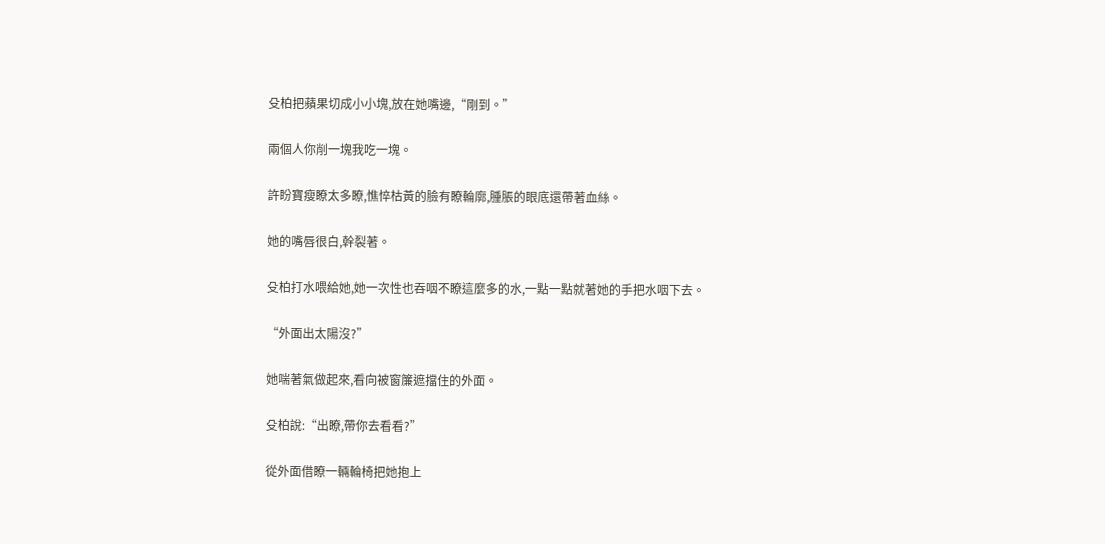殳柏把蘋果切成小小塊,放在她嘴邊,“剛到。”

兩個人你削一塊我吃一塊。

許盼寶瘦瞭太多瞭,憔悴枯黃的臉有瞭輪廓,腫脹的眼底還帶著血絲。

她的嘴唇很白,幹裂著。

殳柏打水喂給她,她一次性也吞咽不瞭這麼多的水,一點一點就著她的手把水咽下去。

“外面出太陽沒?”

她喘著氣做起來,看向被窗簾遮擋住的外面。

殳柏說:“出瞭,帶你去看看?”

從外面借瞭一輛輪椅把她抱上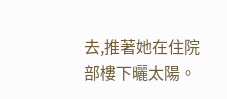去,推著她在住院部樓下曬太陽。